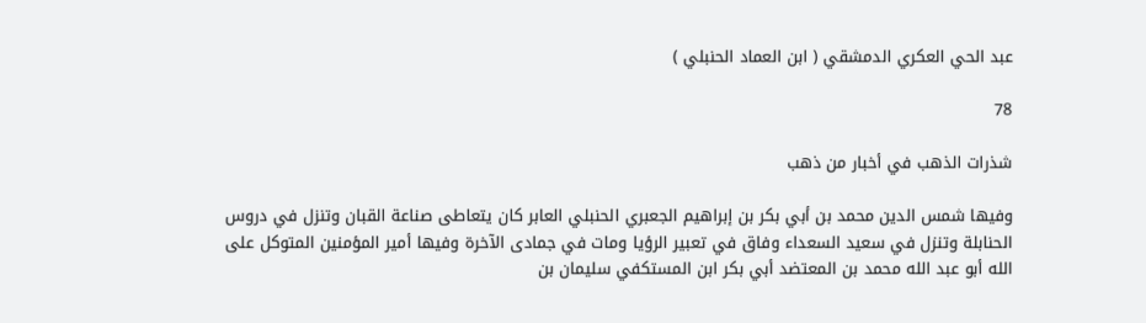عبد الحي العكري الدمشقي ( ابن العماد الحنبلي )

78

شذرات الذهب في أخبار من ذهب

وفيها شمس الدين محمد بن أبي بكر بن إبراهيم الجعبري الحنبلي العابر كان يتعاطى صناعة القبان وتنزل في دروس الحنابلة وتنزل في سعيد السعداء وفاق في تعبير الرؤيا ومات في جمادى الآخرة وفيها أمير المؤمنين المتوكل على الله أبو عبد الله محمد بن المعتضد أبي بكر ابن المستكفي سليمان بن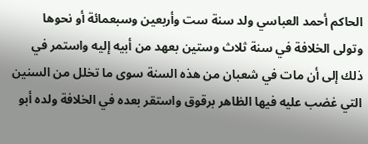الحاكم أحمد العباسي ولد سنة ست وأربعين وسبعمائة أو نحوها وتولى الخلافة في سنة ثلاث وستين بعهد من أبيه إليه واستمر في ذلك إلى أن مات في شعبان من هذه السنة سوى ما تخلل من السنين التي غضب عليه فيها الظاهر برقوق واستقر بعده في الخلافة ولده أبو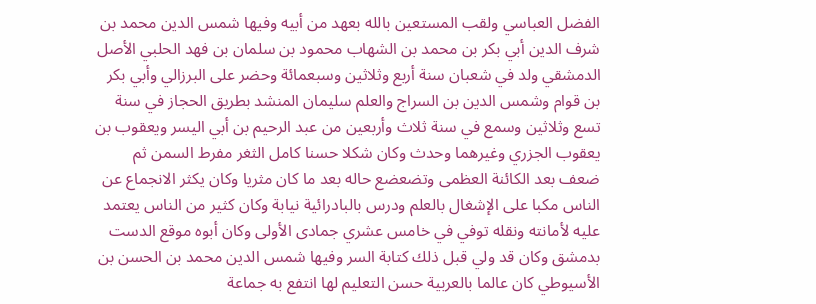الفضل العباسي ولقب المستعين بالله بعهد من أبيه وفيها شمس الدين محمد بن شرف الدين أبي بكر بن محمد بن الشهاب محمود بن سلمان بن فهد الحلبي الأصل الدمشقي ولد في شعبان سنة أربع وثلاثين وسبعمائة وحضر على البرزالي وأبي بكر بن قوام وشمس الدين بن السراج والعلم سليمان المنشد بطريق الحجاز في سنة تسع وثلاثين وسمع في سنة ثلاث وأربعين من عبد الرحيم بن أبي اليسر ويعقوب بن يعقوب الجزري وغيرهما وحدث وكان شكلا حسنا كامل الثغر مفرط السمن ثم ضعف بعد الكائنة العظمى وتضعضع حاله بعد ما كان مثريا وكان يكثر الانجماع عن الناس مكبا على الإشغال بالعلم ودرس بالبادرائية نيابة وكان كثير من الناس يعتمد عليه لأمانته ونقله توفي في خامس عشري جمادى الأولى وكان أبوه موقع الدست بدمشق وكان قد ولي قبل ذلك كتابة السر وفيها شمس الدين محمد بن الحسن بن الأسيوطي كان عالما بالعربية حسن التعليم لها انتفع به جماعة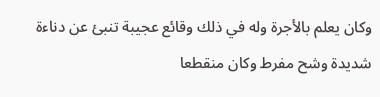وكان يعلم بالأجرة وله في ذلك وقائع عجيبة تنبئ عن دناءة شديدة وشح مفرط وكان منقطعا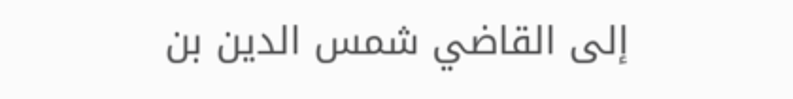إلى القاضي شمس الدين بن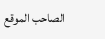الصاحب الموقع